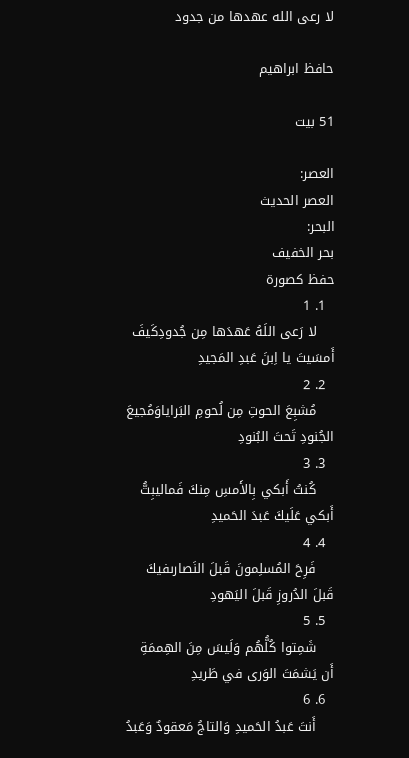لا رعى الله عهدها من جدود

حافظ ابراهيم

51 بيت

العصر:
العصر الحديث
البحر:
بحر الخفيف
حفظ كصورة
  1. 1
    لا رَعى اللَهُ عَهدَها مِن جُدودِكَيفَ أَمسَيتَ يا اِبنَ عَبدِ المَجيدِ
  2. 2
    مُشبِعَ الحوتِ مِن لُحومِ البَراياوَمُجيعَ الجُنودِ تَحتَ البُنودِ
  3. 3
    كُنتُ أَبكي بِالأَمسِ مِنكَ فَماليبِتُّ أَبكي عَلَيكَ عَبدَ الحَميدِ
  4. 4
    فَرِحَ المُسلِمونَ قَبلَ النَصارىفيكَ قَبلَ الدُروزِ قَبلَ اليَهودِ
  5. 5
    شَمِتوا كُلُّهُم وَلَيسَ مِنَ الهِممَةِ أَن يَشمَتَ الوَرى في طَريدِ
  6. 6
    أَنتَ عَبدُ الحَميدِ وَالتاجُ مَعقودٌ وَعَبدُ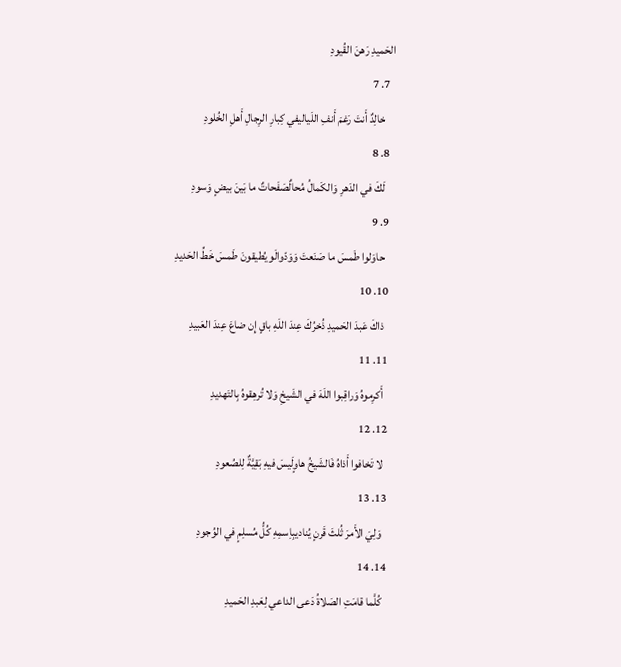الحَميدِ رَهنَ القُيودِ
  7. 7
    خالِدٌ أَنتَ رَغمَ أَنفِ اللَياليفي كِبارِ الرِجالِ أَهلِ الخُلودِ
  8. 8
    لَكَ في الدَهرِ وَالكَمالُ مُحالٌصَفَحاتٌ ما بَينَ بيضٍ وَسودِ
  9. 9
    حاوَلوا طَمسَ ما صَنَعتَ وَوَدّوالَو يُطيقونَ طَمسَ خَطِّ الحَديدِ
  10. 10
    ذاكَ عَبدَ الحَميدِ ذُخرُكَ عِندَ اللَهِ باقٍ إِن ضاعَ عِندَ العَبيدِ
  11. 11
    أَكرِموهُ وَراقِبوا اللَهَ في الشَيخِ وَلا تُرهِقوهُ بِالتَهديدِ
  12. 12
    لا تَخافوا أَذاهُ فَالشَيخُ هاوٍلَيسَ فيهِ بَقِيَّةٌ لِلصُعودِ
  13. 13
    وَلِيَ الأَمرَ ثُلثَ قَرنٍ يُناديبِاِسمِهِ كُلُّ مُسلِمٍ في الوُجودِ
  14. 14
    كُلَّما قامَتِ الصَلاةُ دَعى الداعي لِعَبدِ الحَميدِ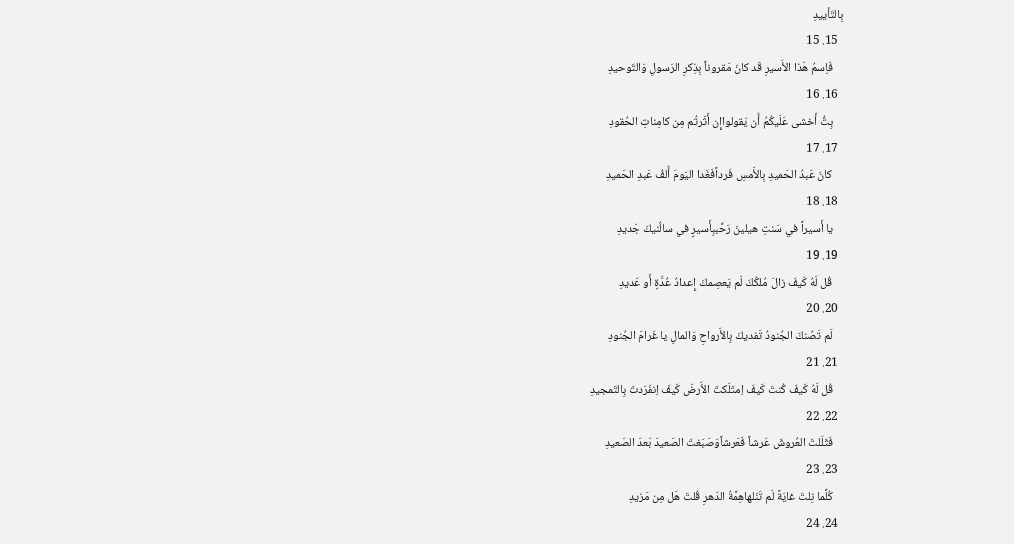بِالتَأييدِ
  15. 15
    فَاِسمُ هَذا الأَسيرِ قَد كانَ مَقروناً بِذِكرِ الرَسولِ وَالتَوحيدِ
  16. 16
    بِتُّ أَخشى عَلَيكُمُ أَن يَقولواإِن أَثَرتُم مِن كامِناتِ الحُقودِ
  17. 17
    كانَ عَبدُ الحَميدِ بِالأَمسِ فَرداًفَغَدا اليَومَ أَلفُ عَبدِ الحَميدِ
  18. 18
    يا أَسيراً في سَنتِ هيلينَ رَحِّببِأَسيرٍ في سالُنيكَ جَديدِ
  19. 19
    قُل لَهُ كَيفَ زالَ مُلكُكَ لَم يَعصِمكَ إِعدادُ عُدَّةٍ أَو عَديدِ
  20. 20
    لَم تَصُنكَ الجُنودُ تَفديكَ بِالأَرواحِ وَالمالِ يا غَرامَ الجُنودِ
  21. 21
    قُل لَهُ كَيفَ كُنتَ كَيفَ اِمتَلَكتَ الأَرضَ كَيفَ اِنفَرَدتَ بِالتَمجيدِ
  22. 22
    فَثَلَلتَ العُروشَ عَرشاً فَعَرشاًوَصَبَغتَ الصَعيدَ بَعدَ الصَعيدِ
  23. 23
    كُلَّما نِلتَ غايَةً لَم تَنَلهاهِمَّةُ الدَهرِ قُلتَ هَل مِن مَزيدِ
  24. 24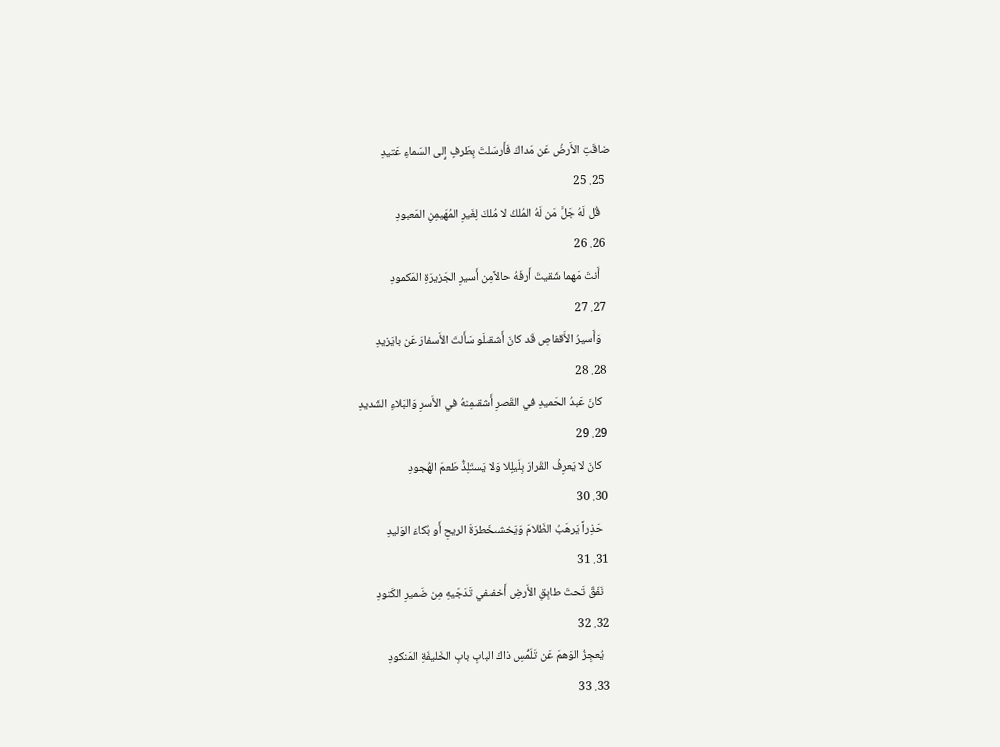ضاقَتِ الأَرضُ عَن مَداكَ فَأَرسَلتَ بِطَرفٍ إِلى السَماءِ عَتيدِ
  25. 25
    قُل لَهُ جَلَّ مَن لَهُ المُلكُ لا مُلكَ لِغَيرِ المُهَيمِنِ المَعبودِ
  26. 26
    أَنتَ مَهما شَقيتَ أَرفَهُ حالاًمِن أَسيرِ الجَزيرَةِ المَكمودِ
  27. 27
    وَأَسيرُ الأَقفاصِ قَد كانَ أَشقىلَو سَأَلتَ الأَسفارَ عَن بايَزيدِ
  28. 28
    كانَ عَبدُ الحَميدِ في القَصرِ أَشقىمِنهُ في الأَسرِ وَالبَلاءِ الشَديدِ
  29. 29
    كانَ لا يَعرِفُ القَرارَ بِلَيلٍلا وَلا يَستَلِذُّ طَعمَ الهُجودِ
  30. 30
    حَذِراً يَرهَبُ الظَلامَ وَيَخشىخَطرَةَ الريحِ أَو بُكاءَ الوَليدِ
  31. 31
    نَفَقٌ تَحتَ طابِقِ الأَرضِ أَخفىفي تَدَجّيهِ مِن ضَميرِ الكَنودِ
  32. 32
    يُعجِزُ الوَهمَ عَن تَلَمُّسِ ذاكَ البابِ بابِ الخَليفَةِ المَنكودِ
  33. 33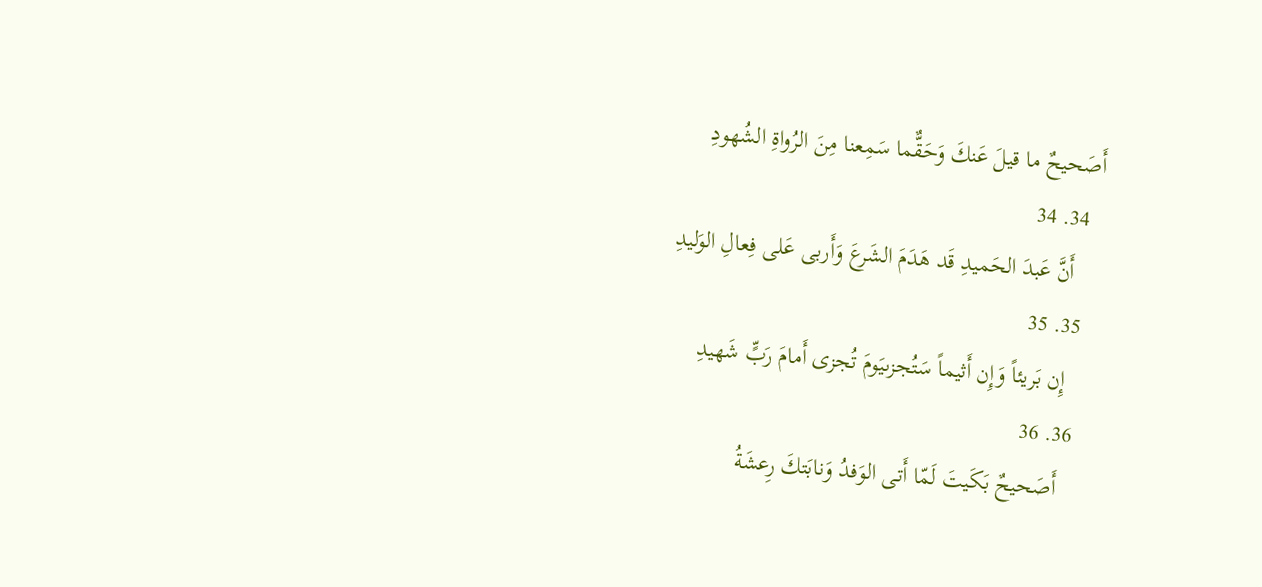أَصَحيحٌ ما قيلَ عَنكَ وَحَقٌّما سَمِعنا مِنَ الرُواةِ الشُهودِ
  34. 34
    أَنَّ عَبدَ الحَميدِ قَد هَدَمَ الشَرعَ وَأَربى عَلى فِعالِ الوَليدِ
  35. 35
    إِن بَريئاً وَإِن أَثيماً سَتُجزىيَومَ تُجزى أَمامَ رَبٍّ شَهيدِ
  36. 36
    أَصَحيحٌ بَكَيتَ لَمّا أَتى الوَفدُ وَنابَتكَ رِعشَةُ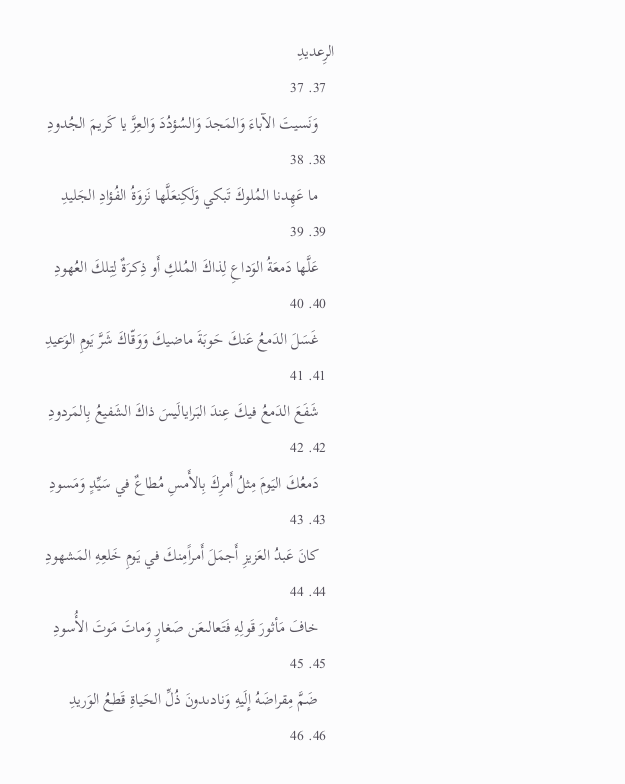الرِعديدِ
  37. 37
    وَنَسيتَ الآباءَ وَالمَجدَ وَالسُؤدُدَ وَالعِزَّ يا كَريمَ الجُدودِ
  38. 38
    ما عَهِدنا المُلوكَ تَبكي وَلَكِنعَلَّها نَزوَةُ الفُؤادِ الجَليدِ
  39. 39
    عَلَّها دَمعَةُ الوَداعِ لِذاكَ المُلكِ أَو ذِكرَةٌ لِتِلكَ العُهودِ
  40. 40
    غَسَلَ الدَمعُ عَنكَ حَوبَةَ ماضيكَ وَوَقّاكَ شَرَّ يَومِ الوَعيدِ
  41. 41
    شَفَعَ الدَمعُ فيكَ عِندَ البَرايالَيسَ ذاكَ الشَفيعُ بِالمَردودِ
  42. 42
    دَمعُكَ اليَومَ مِثلُ أَمرِكَ بِالأَمسِ مُطاعٌ في سَيِّدٍ وَمَسودِ
  43. 43
    كانَ عَبدُ العَزيزِ أَجمَلَ أَمراًمِنكَ في يَومِ خَلعِهِ المَشهودِ
  44. 44
    خافَ مَأثورَ قَولِهِ فَتَعالىعَن صَغارٍ وَماتَ مَوتَ الأُسودِ
  45. 45
    ضَمَّ مِقراضَهُ إِلَيهِ وَنادىدونَ ذُلِّ الحَياةِ قَطعُ الوَريدِ
  46. 46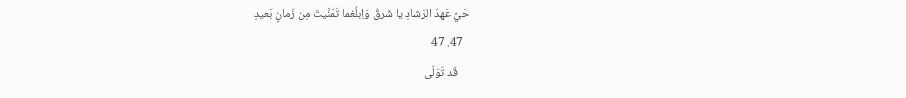حَيِّ عَهدَ الرَشادِ يا شَرقُ وَاِبلُغما تَمَنَّيتَ مِن زَمانٍ بَعيدِ
  47. 47
    قَد تَوَلّى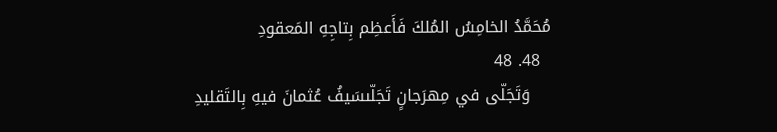مُحَمَّدُ الخامِسُ المُلكَ فَأَعظِم بِتاجِهِ المَعقودِ
  48. 48
    وَتَجَلّى في مِهرَجانٍ تَجَلّىسَيفُ عُثمانَ فيهِ بِالتَقليدِ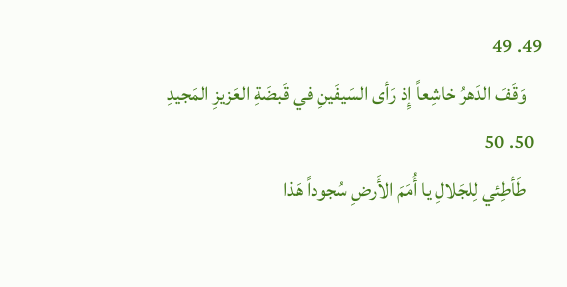49. 49
    وَقَفَ الدَهرُ خاشِعاً إِذ رَأى السَيفَينِ في قَبضَةِ العَزيزِ المَجيدِ
  50. 50
    طَأطِئي لِلجَلالِ يا أُمَمَ الأَرضِ سُجوداً هَذا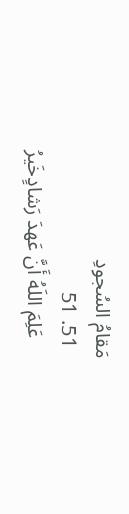مَقامُ السُجودِ
  51. 51
    عَلِمَ اللَهُ أَنَّ عَهدَ رَشادٍخَيرُ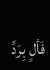فَألٍ بِرَدِّ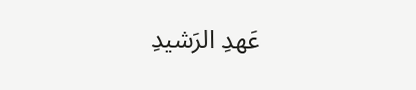عَهدِ الرَشيدِ